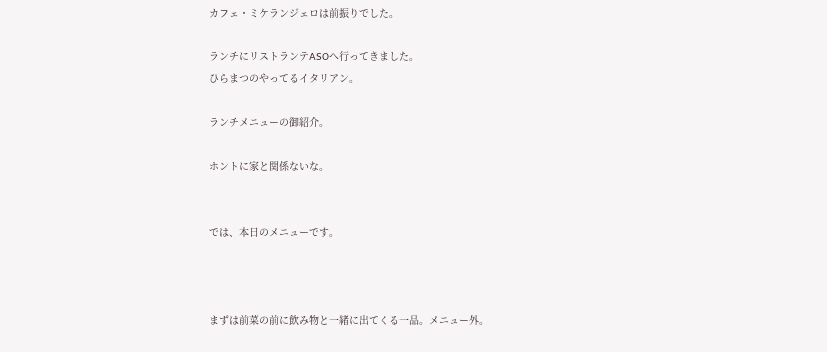カフェ・ミケランジェロは前振りでした。

ランチにリストランテASOへ行ってきました。
ひらまつのやってるイタリアン。

ランチメニューの御紹介。

ホントに家と関係ないな。


では、本日のメニューです。



まずは前菜の前に飲み物と一緒に出てくる一品。メニュー外。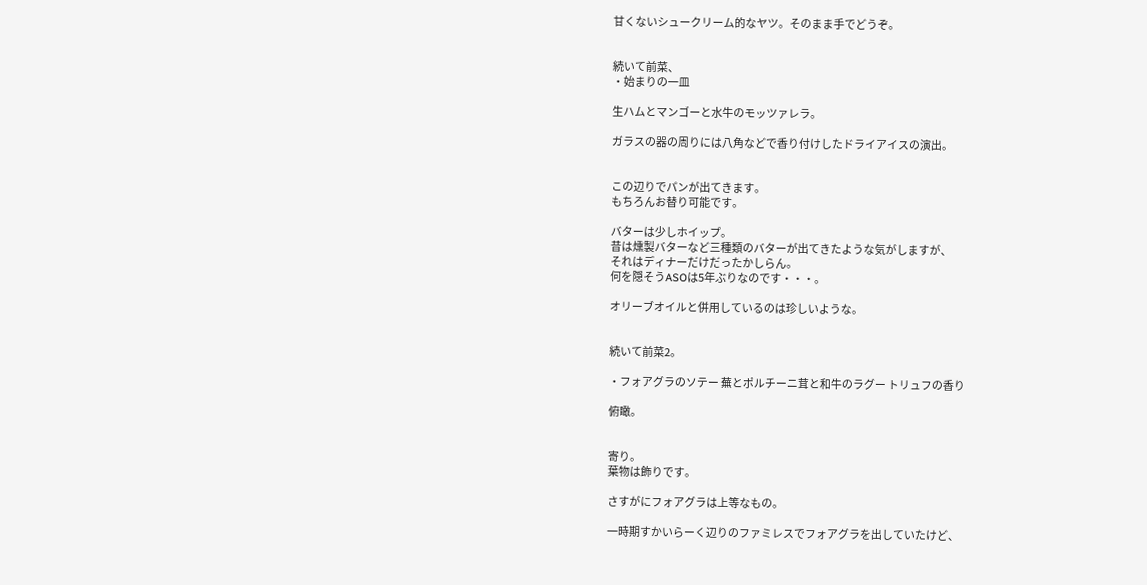甘くないシュークリーム的なヤツ。そのまま手でどうぞ。


続いて前菜、
・始まりの一皿

生ハムとマンゴーと水牛のモッツァレラ。

ガラスの器の周りには八角などで香り付けしたドライアイスの演出。


この辺りでパンが出てきます。
もちろんお替り可能です。

バターは少しホイップ。
昔は燻製バターなど三種類のバターが出てきたような気がしますが、
それはディナーだけだったかしらん。
何を隠そうASOは5年ぶりなのです・・・。

オリーブオイルと併用しているのは珍しいような。


続いて前菜2。

・フォアグラのソテー 蕪とポルチーニ茸と和牛のラグー トリュフの香り

俯瞰。


寄り。
葉物は飾りです。

さすがにフォアグラは上等なもの。

一時期すかいらーく辺りのファミレスでフォアグラを出していたけど、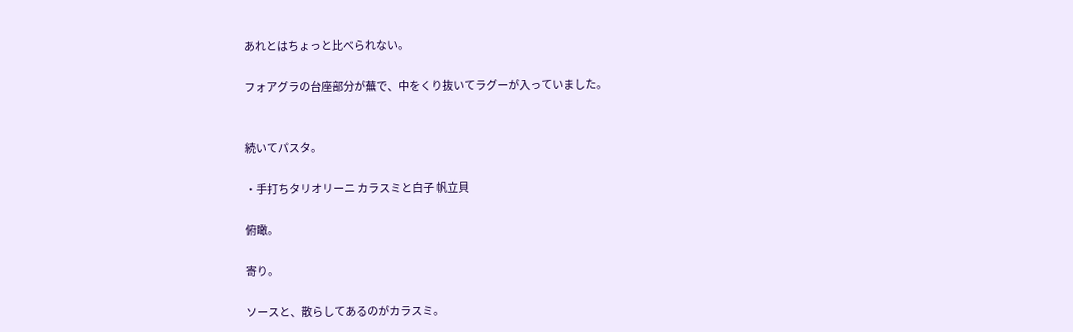あれとはちょっと比べられない。

フォアグラの台座部分が蕪で、中をくり抜いてラグーが入っていました。


続いてパスタ。

・手打ちタリオリーニ カラスミと白子 帆立貝

俯瞰。

寄り。

ソースと、散らしてあるのがカラスミ。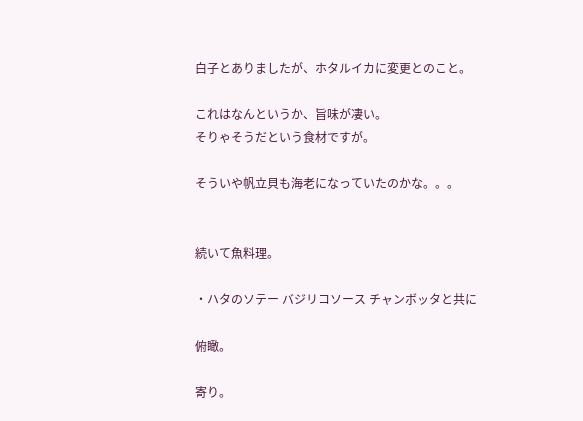白子とありましたが、ホタルイカに変更とのこと。

これはなんというか、旨味が凄い。
そりゃそうだという食材ですが。

そういや帆立貝も海老になっていたのかな。。。


続いて魚料理。

・ハタのソテー バジリコソース チャンボッタと共に

俯瞰。

寄り。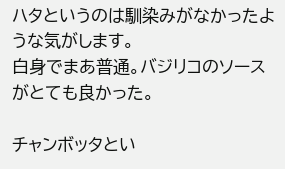ハタというのは馴染みがなかったような気がします。
白身でまあ普通。バジリコのソースがとても良かった。

チャンボッタとい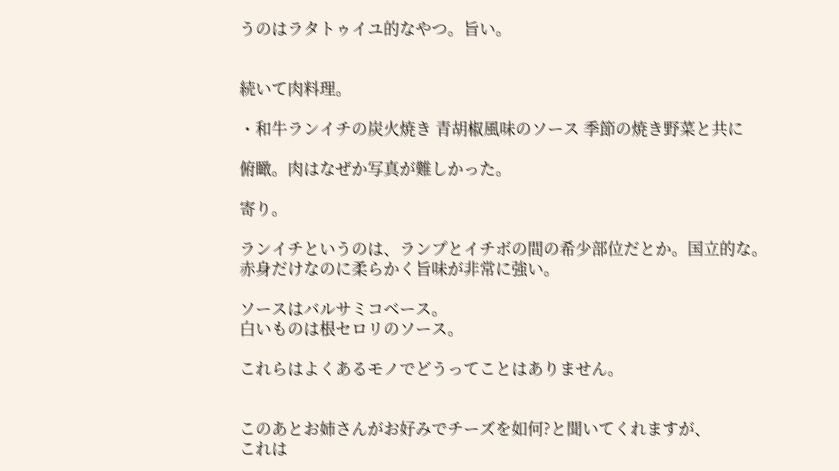うのはラタトゥイユ的なやつ。旨い。


続いて肉料理。

・和牛ランイチの炭火焼き 青胡椒風味のソース 季節の焼き野菜と共に

俯瞰。肉はなぜか写真が難しかった。

寄り。

ランイチというのは、ランプとイチボの間の希少部位だとか。国立的な。
赤身だけなのに柔らかく旨味が非常に強い。

ソースはバルサミコベース。
白いものは根セロリのソース。

これらはよくあるモノでどうってことはありません。


このあとお姉さんがお好みでチーズを如何?と聞いてくれますが、
これは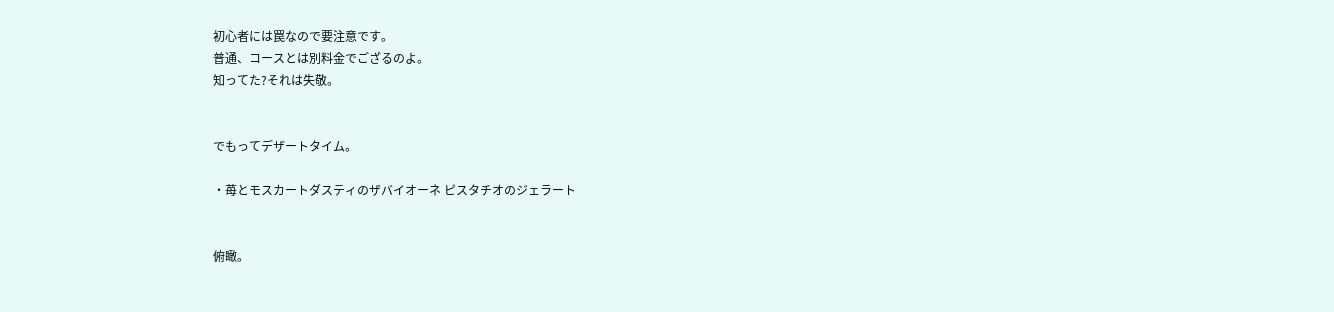初心者には罠なので要注意です。
普通、コースとは別料金でござるのよ。
知ってた?それは失敬。


でもってデザートタイム。

・苺とモスカートダスティのザバイオーネ ピスタチオのジェラート


俯瞰。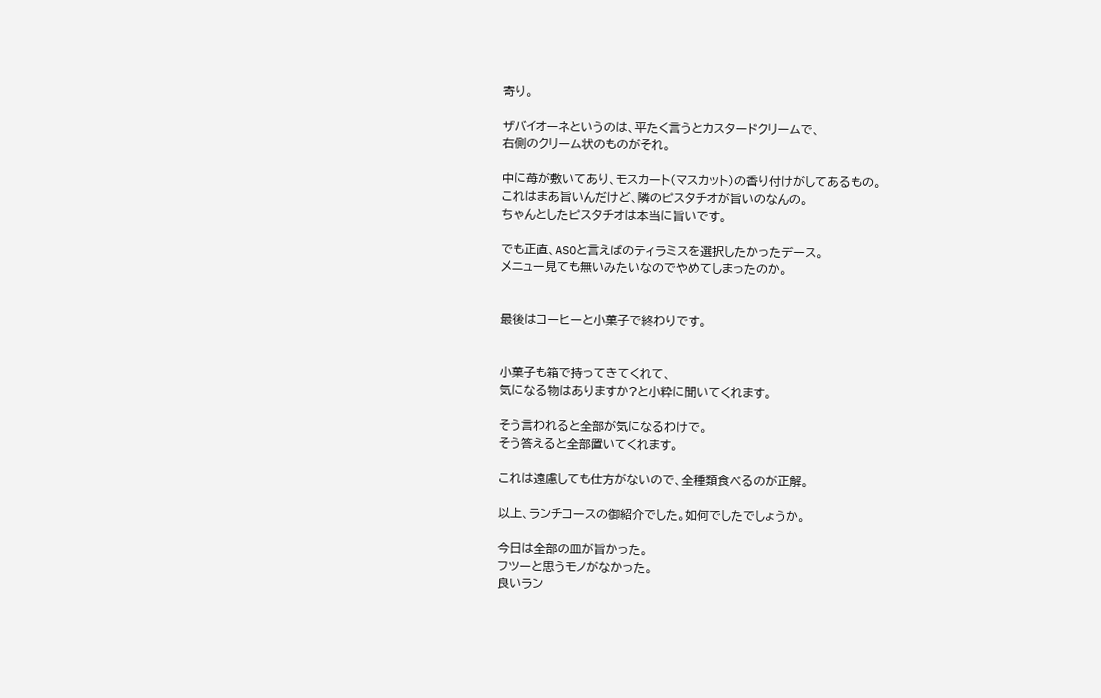寄り。

ザバイオーネというのは、平たく言うとカスタードクリームで、
右側のクリーム状のものがそれ。

中に苺が敷いてあり、モスカート(マスカット)の香り付けがしてあるもの。
これはまあ旨いんだけど、隣のピスタチオが旨いのなんの。
ちゃんとしたピスタチオは本当に旨いです。

でも正直、ASOと言えばのティラミスを選択したかったデース。
メニュー見ても無いみたいなのでやめてしまったのか。


最後はコーヒーと小菓子で終わりです。


小菓子も箱で持ってきてくれて、
気になる物はありますか?と小粋に聞いてくれます。

そう言われると全部が気になるわけで。
そう答えると全部置いてくれます。

これは遠慮しても仕方がないので、全種類食べるのが正解。

以上、ランチコースの御紹介でした。如何でしたでしょうか。

今日は全部の皿が旨かった。
フツーと思うモノがなかった。
良いラン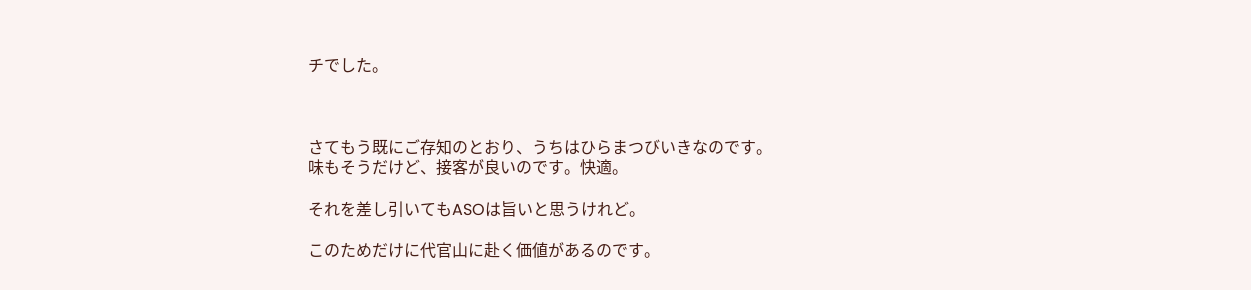チでした。



さてもう既にご存知のとおり、うちはひらまつびいきなのです。
味もそうだけど、接客が良いのです。快適。

それを差し引いてもASOは旨いと思うけれど。

このためだけに代官山に赴く価値があるのです。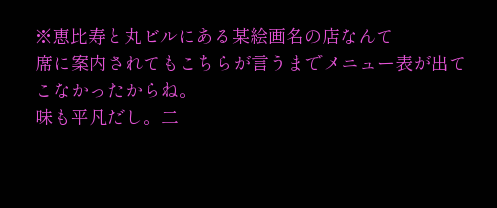※恵比寿と丸ビルにある某絵画名の店なんて
席に案内されてもこちらが言うまでメニュー表が出てこなかったからね。
味も平凡だし。二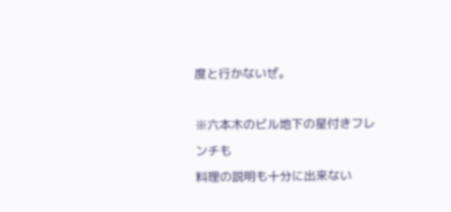度と行かないぜ。

※六本木のビル地下の星付きフレンチも
料理の説明も十分に出来ない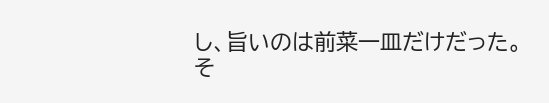し、旨いのは前菜一皿だけだった。
そ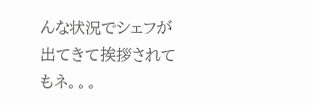んな状況でシェフが出てきて挨拶されてもネ。。。